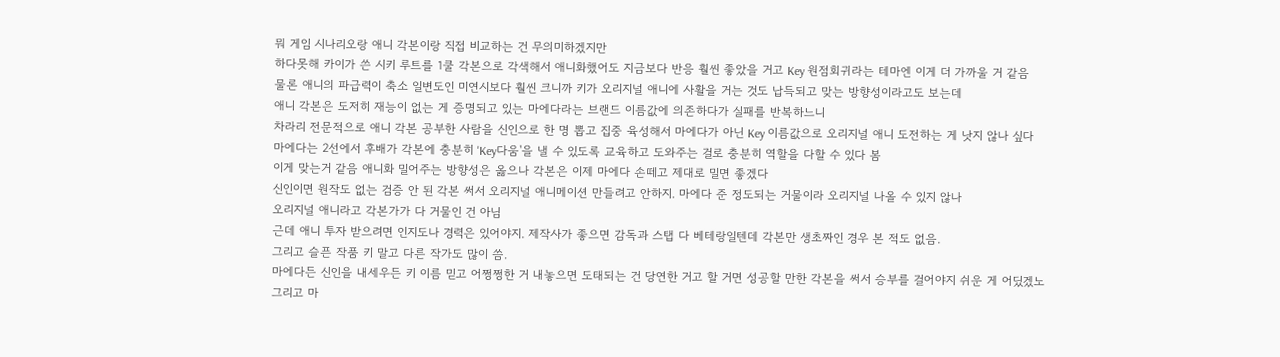뭐 게임 시나리오랑 애니 각본이랑 직접 비교하는 건 무의미하겠지만
하다못해 카이가 쓴 시키 루트를 1쿨 각본으로 각색해서 애니화했어도 지금보다 반응 훨씬 좋았을 거고 Key 원점회귀라는 테마엔 이게 더 가까울 거 같음
물론 애니의 파급력이 축소 일변도인 미연시보다 훨씬 크니까 키가 오리지널 애니에 사활을 거는 것도 납득되고 맞는 방향성이라고도 보는데
애니 각본은 도저히 재능이 없는 게 증명되고 있는 마에다라는 브랜드 이름값에 의존하다가 실패를 반복하느니
차라리 전문적으로 애니 각본 공부한 사람을 신인으로 한 명 뽑고 집중 육성해서 마에다가 아닌 Key 이름값으로 오리지널 애니 도전하는 게 낫지 않나 싶다
마에다는 2선에서 후배가 각본에 충분히 'Key다움'을 낼 수 있도록 교육하고 도와주는 걸로 충분히 역할을 다할 수 있다 봄
이게 맞는거 같음 애니화 밀어주는 방향성은 옳으나 각본은 이제 마에다 손떼고 제대로 밀면 좋겠다
신인이면 원작도 없는 검증 안 된 각본 써서 오리지널 애니메이션 만들려고 안하지. 마에다 준 정도되는 거물이라 오리지널 나올 수 있지 않나
오리지널 애니라고 각본가가 다 거물인 건 아님
근데 애니 투자 받으려면 인지도나 경력은 있어야지. 제작사가 좋으면 감독과 스탭 다 베테랑일텐데 각본만 생초짜인 경우 본 적도 없음.
그리고 슬픈 작품 키 말고 다른 작가도 많이 씀.
마에다든 신인을 내세우든 키 이름 믿고 어쩡쩡한 거 내놓으면 도태되는 건 당연한 거고 할 거면 성공할 만한 각본을 써서 승부를 걸어야지 쉬운 게 어딨겠노
그리고 마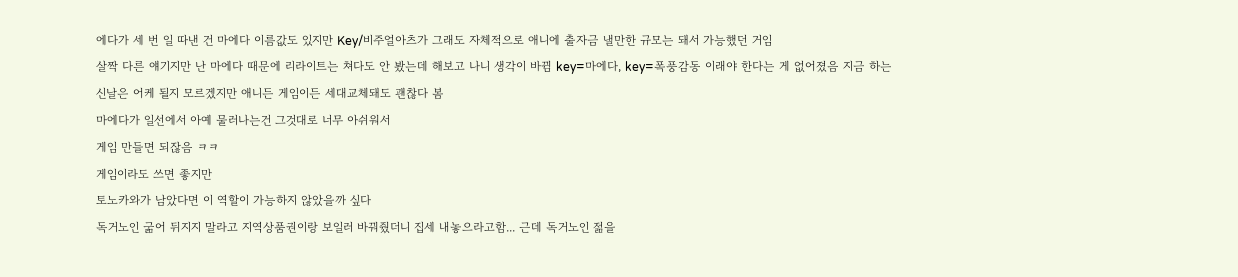에다가 세 번 일 따낸 건 마에다 이름값도 있지만 Key/비주얼아츠가 그래도 자체적으로 애니에 출자금 낼만한 규모는 돼서 가능했던 거임
살짝 다른 얘기지만 난 마에다 때문에 리라이트는 쳐다도 안 봤는데 해보고 나니 생각이 바뀜 key=마에다, key=폭풍감동 이래야 한다는 게 없어졌음 지금 하는 신날은 어케 될지 모르겠지만 애니든 게임이든 세대교체돼도 괜찮다 봄
마에다가 일선에서 아예 물러나는건 그것대로 너무 아쉬워서
게임 만들면 되잖음 ㅋㅋ
게임이라도 쓰면 좋지만
토노카와가 남았다면 이 역할이 가능하지 않았을까 싶다
독거노인 굶어 뒤지지 말라고 지역상품권이랑 보일러 바꿔줬더니 집세 내놓으라고함... 근데 독거노인 젊을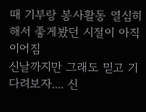때 기부랑 봉사활동 열심히 해서 좋게봤던 시절이 아직 이어짐
신날까지만 그래도 믿고 기다려보자.... 신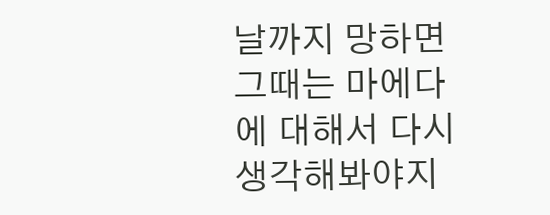날까지 망하면 그때는 마에다에 대해서 다시 생각해봐야지